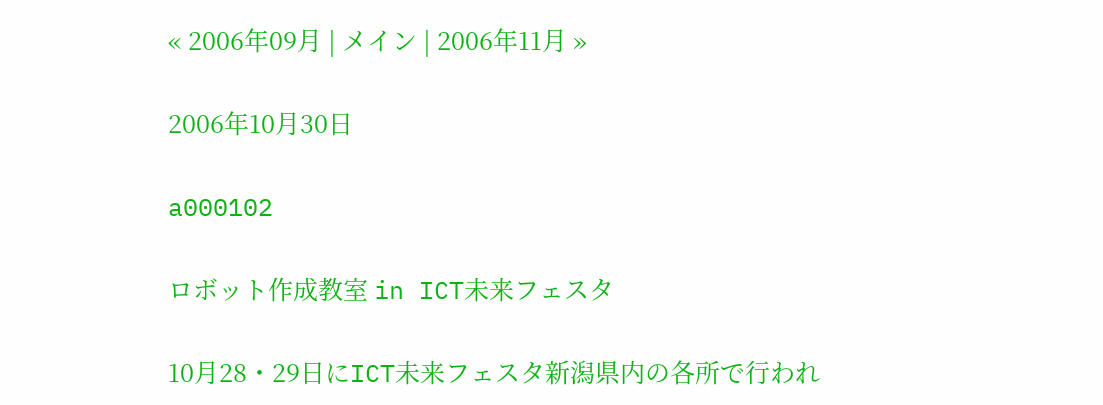« 2006年09月 | メイン | 2006年11月 »

2006年10月30日

a000102

ロボット作成教室 in ICT未来フェスタ

10月28・29日にICT未来フェスタ新潟県内の各所で行われ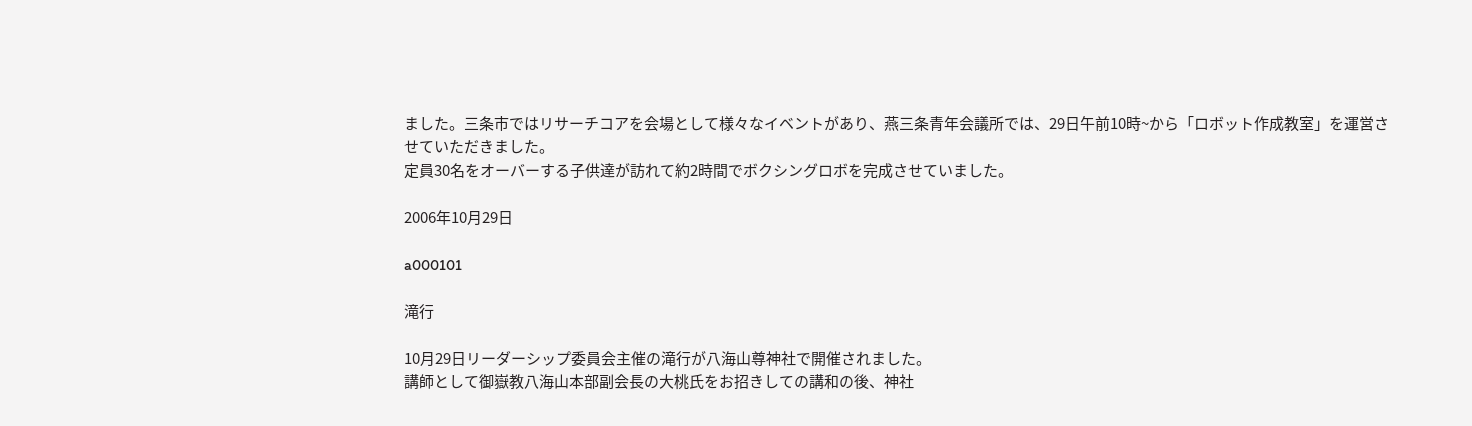ました。三条市ではリサーチコアを会場として様々なイベントがあり、燕三条青年会議所では、29日午前10時~から「ロボット作成教室」を運営させていただきました。
定員30名をオーバーする子供達が訪れて約2時間でボクシングロボを完成させていました。

2006年10月29日

a000101

滝行

10月29日リーダーシップ委員会主催の滝行が八海山尊神社で開催されました。
講師として御嶽教八海山本部副会長の大桃氏をお招きしての講和の後、神社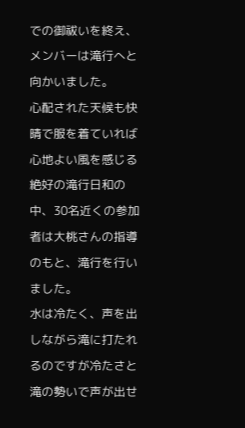での御祓いを終え、メンバーは滝行へと向かいました。
心配された天候も快晴で服を着ていれば心地よい風を感じる絶好の滝行日和の中、30名近くの参加者は大桃さんの指導のもと、滝行を行いました。
水は冷たく、声を出しながら滝に打たれるのですが冷たさと滝の勢いで声が出せ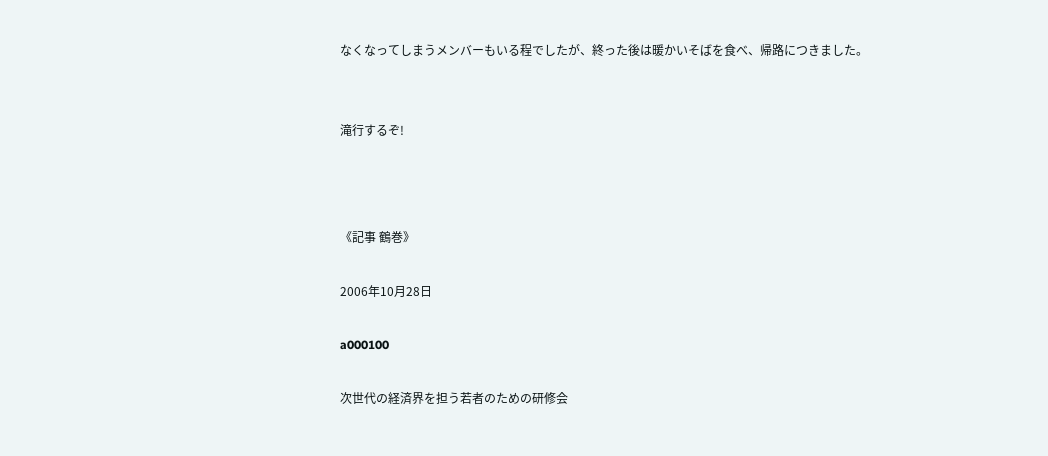なくなってしまうメンバーもいる程でしたが、終った後は暖かいそばを食べ、帰路につきました。


滝行するぞ!



《記事 鶴巻》

2006年10月28日

a000100

次世代の経済界を担う若者のための研修会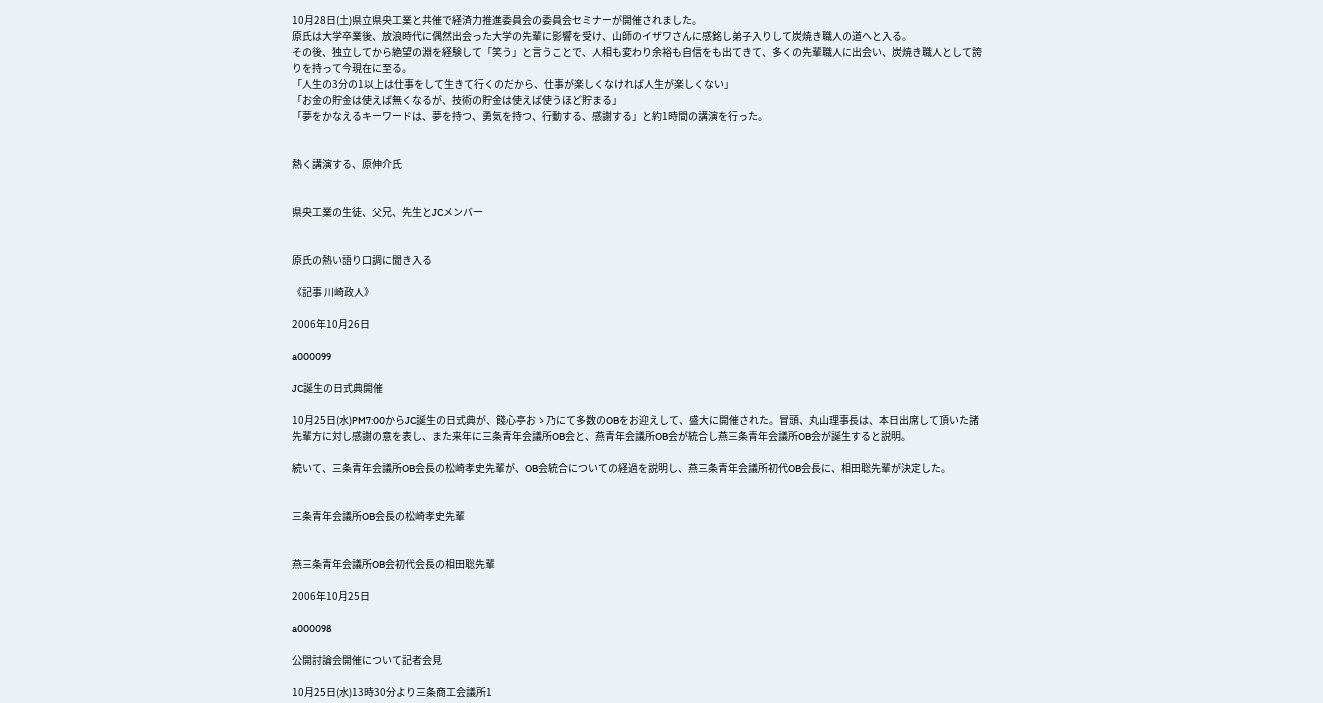10月28日(土)県立県央工業と共催で経済力推進委員会の委員会セミナーが開催されました。
原氏は大学卒業後、放浪時代に偶然出会った大学の先輩に影響を受け、山師のイザワさんに感銘し弟子入りして炭焼き職人の道へと入る。
その後、独立してから絶望の淵を経験して「笑う」と言うことで、人相も変わり余裕も自信をも出てきて、多くの先輩職人に出会い、炭焼き職人として誇りを持って今現在に至る。
「人生の3分の1以上は仕事をして生きて行くのだから、仕事が楽しくなければ人生が楽しくない」
「お金の貯金は使えば無くなるが、技術の貯金は使えば使うほど貯まる」
「夢をかなえるキーワードは、夢を持つ、勇気を持つ、行動する、感謝する」と約1時間の講演を行った。


熱く講演する、原伸介氏


県央工業の生徒、父兄、先生とJCメンバー


原氏の熱い語り口調に聞き入る

《記事 川崎政人》

2006年10月26日

a000099

JC誕生の日式典開催

10月25日(水)PM7:00からJC誕生の日式典が、餞心亭おゝ乃にて多数のOBをお迎えして、盛大に開催された。冒頭、丸山理事長は、本日出席して頂いた諸先輩方に対し感謝の意を表し、また来年に三条青年会議所OB会と、燕青年会議所OB会が統合し燕三条青年会議所OB会が誕生すると説明。

続いて、三条青年会議所OB会長の松崎孝史先輩が、OB会統合についての経過を説明し、燕三条青年会議所初代OB会長に、相田聡先輩が決定した。


三条青年会議所OB会長の松崎孝史先輩


燕三条青年会議所OB会初代会長の相田聡先輩

2006年10月25日

a000098

公開討論会開催について記者会見

10月25日(水)13時30分より三条商工会議所1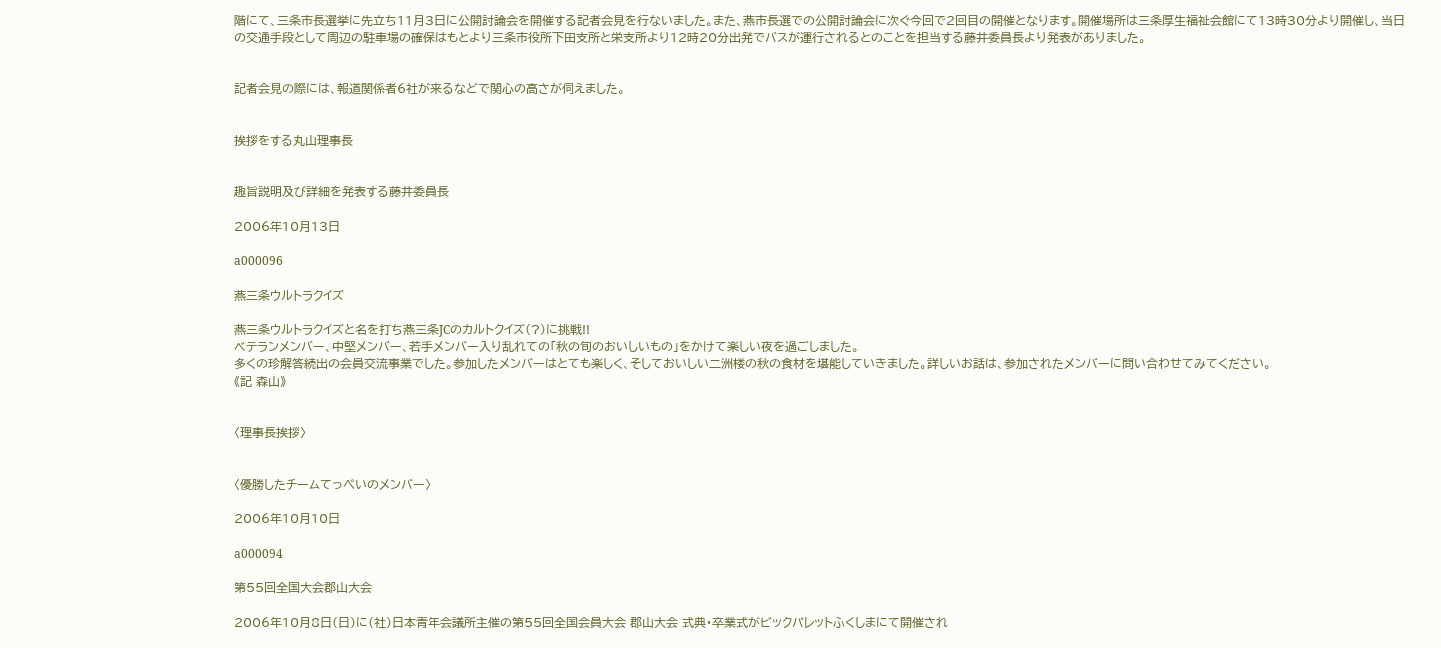階にて、三条市長選挙に先立ち11月3日に公開討論会を開催する記者会見を行ないました。また、燕市長選での公開討論会に次ぐ今回で2回目の開催となります。開催場所は三条厚生福祉会館にて13時30分より開催し、当日の交通手段として周辺の駐車場の確保はもとより三条市役所下田支所と栄支所より12時20分出発でバスが運行されるとのことを担当する藤井委員長より発表がありました。


記者会見の際には、報道関係者6社が来るなどで関心の高さが伺えました。


挨拶をする丸山理事長


趣旨説明及び詳細を発表する藤井委員長

2006年10月13日

a000096

燕三条ウルトラクイズ

燕三条ウルトラクイズと名を打ち燕三条JCのカルトクイズ(?)に挑戦!!
ベテランメンバー、中堅メンバー、若手メンバー入り乱れての「秋の旬のおいしいもの」をかけて楽しい夜を過ごしました。
多くの珍解答続出の会員交流事業でした。参加したメンバーはとても楽しく、そしておいしい二洲楼の秋の食材を堪能していきました。詳しいお話は、参加されたメンバーに問い合わせてみてください。
《記 森山》


〈理事長挨拶〉


〈優勝したチームてっぺいのメンバー〉

2006年10月10日

a000094

第55回全国大会郡山大会

2006年10月8日(日)に(社)日本青年会議所主催の第55回全国会員大会 郡山大会 式典・卒業式がビックパレットふくしまにて開催され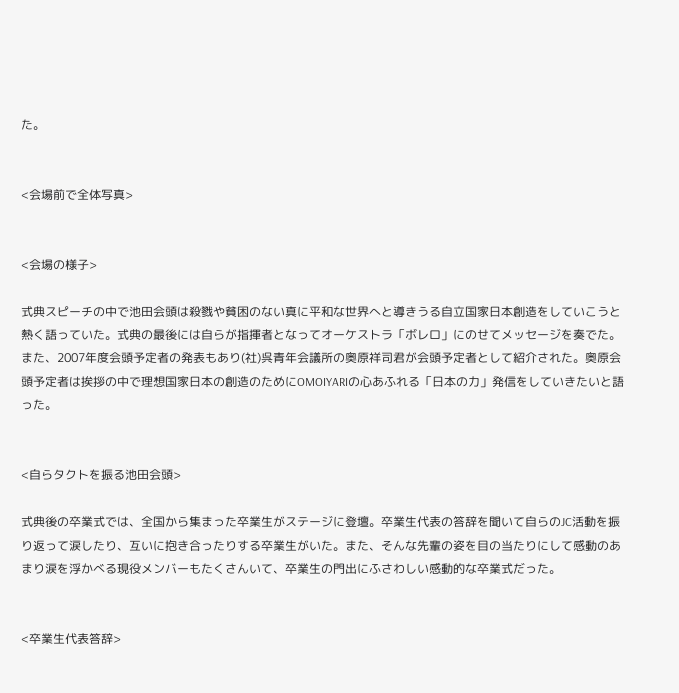た。


<会場前で全体写真>


<会場の様子>

式典スピーチの中で池田会頭は殺戮や貧困のない真に平和な世界へと導きうる自立国家日本創造をしていこうと熱く語っていた。式典の最後には自らが指揮者となってオーケストラ「ボレロ」にのせてメッセージを奏でた。
また、2007年度会頭予定者の発表もあり(社)呉青年会議所の奥原祥司君が会頭予定者として紹介された。奥原会頭予定者は挨拶の中で理想国家日本の創造のためにOMOIYARIの心あふれる「日本の力」発信をしていきたいと語った。


<自らタクトを振る池田会頭>

式典後の卒業式では、全国から集まった卒業生がステージに登壇。卒業生代表の答辞を聞いて自らのJC活動を振り返って涙したり、互いに抱き合ったりする卒業生がいた。また、そんな先輩の姿を目の当たりにして感動のあまり涙を浮かべる現役メンバーもたくさんいて、卒業生の門出にふさわしい感動的な卒業式だった。


<卒業生代表答辞>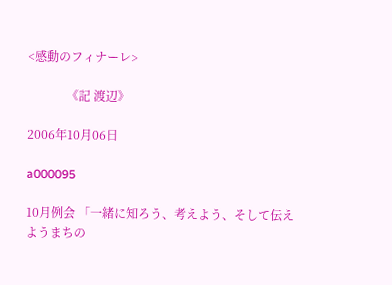<感動のフィナーレ>

             《記 渡辺》

2006年10月06日

a000095

10月例会 「一緒に知ろう、考えよう、そして伝えようまちの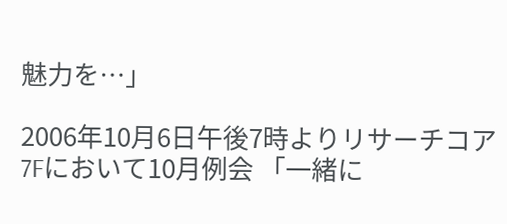魅力を…」

2006年10月6日午後7時よりリサーチコア7Fにおいて10月例会 「一緒に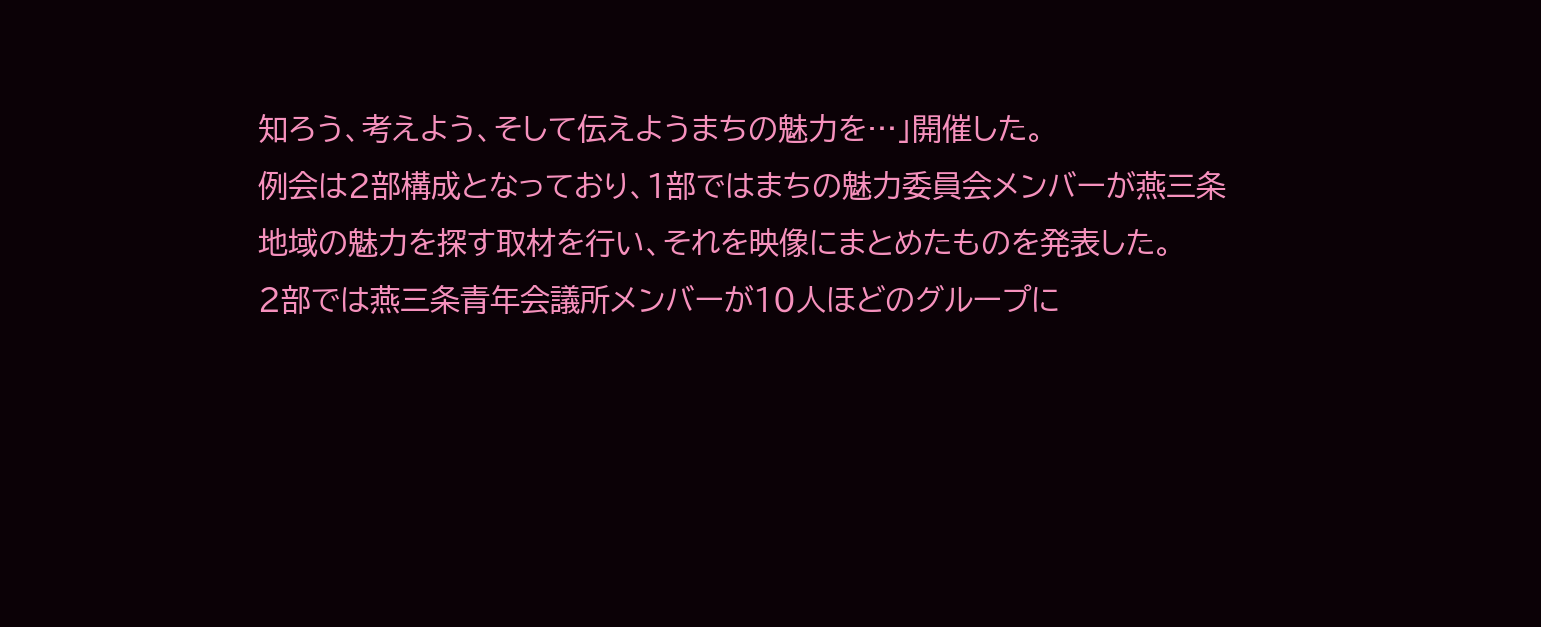知ろう、考えよう、そして伝えようまちの魅力を…」開催した。
例会は2部構成となっており、1部ではまちの魅力委員会メンバーが燕三条地域の魅力を探す取材を行い、それを映像にまとめたものを発表した。
2部では燕三条青年会議所メンバーが10人ほどのグループに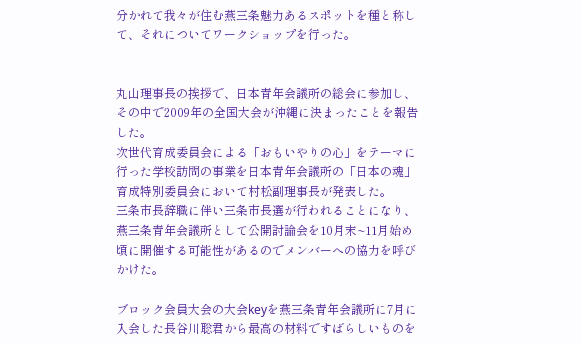分かれて我々が住む燕三条魅力あるスポットを種と称して、それについてワークショップを行った。


丸山理事長の挨拶で、日本青年会議所の総会に参加し、その中で2009年の全国大会が沖縄に決まったことを報告した。
次世代育成委員会による「おもいやりの心」をテーマに行った学校訪問の事業を日本青年会議所の「日本の魂」育成特別委員会において村松副理事長が発表した。
三条市長辞職に伴い三条市長選が行われることになり、燕三条青年会議所として公開討論会を10月末~11月始め頃に開催する可能性があるのでメンバーへの協力を呼びかけた。

ブロック会員大会の大会keyを燕三条青年会議所に7月に入会した長谷川聡君から最高の材料ですばらしいものを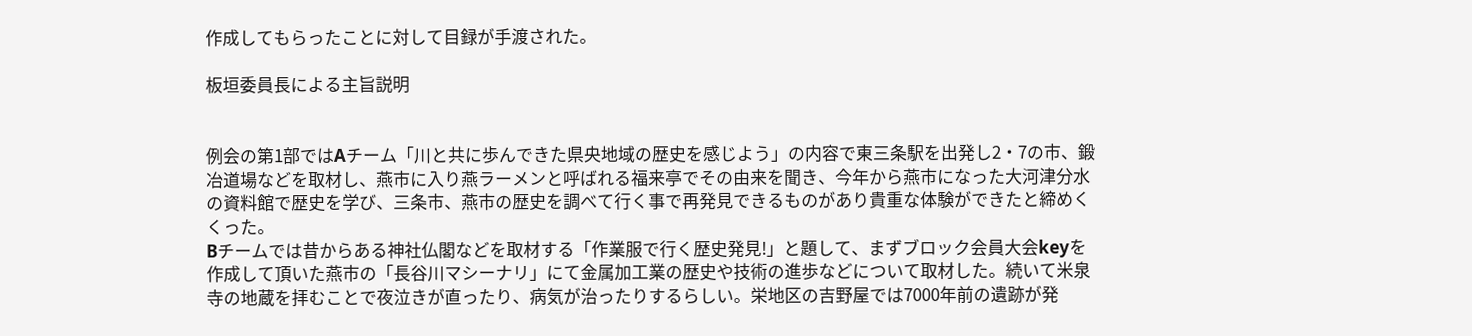作成してもらったことに対して目録が手渡された。

板垣委員長による主旨説明


例会の第1部ではAチーム「川と共に歩んできた県央地域の歴史を感じよう」の内容で東三条駅を出発し2・7の市、鍛冶道場などを取材し、燕市に入り燕ラーメンと呼ばれる福来亭でその由来を聞き、今年から燕市になった大河津分水の資料館で歴史を学び、三条市、燕市の歴史を調べて行く事で再発見できるものがあり貴重な体験ができたと締めくくった。
Bチームでは昔からある神社仏閣などを取材する「作業服で行く歴史発見!」と題して、まずブロック会員大会keyを作成して頂いた燕市の「長谷川マシーナリ」にて金属加工業の歴史や技術の進歩などについて取材した。続いて米泉寺の地蔵を拝むことで夜泣きが直ったり、病気が治ったりするらしい。栄地区の吉野屋では7000年前の遺跡が発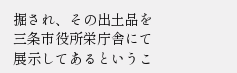掘され、その出土品を三条市役所栄庁舎にて展示してあるというこ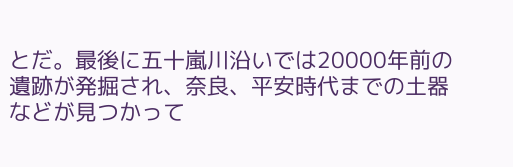とだ。最後に五十嵐川沿いでは20000年前の遺跡が発掘され、奈良、平安時代までの土器などが見つかって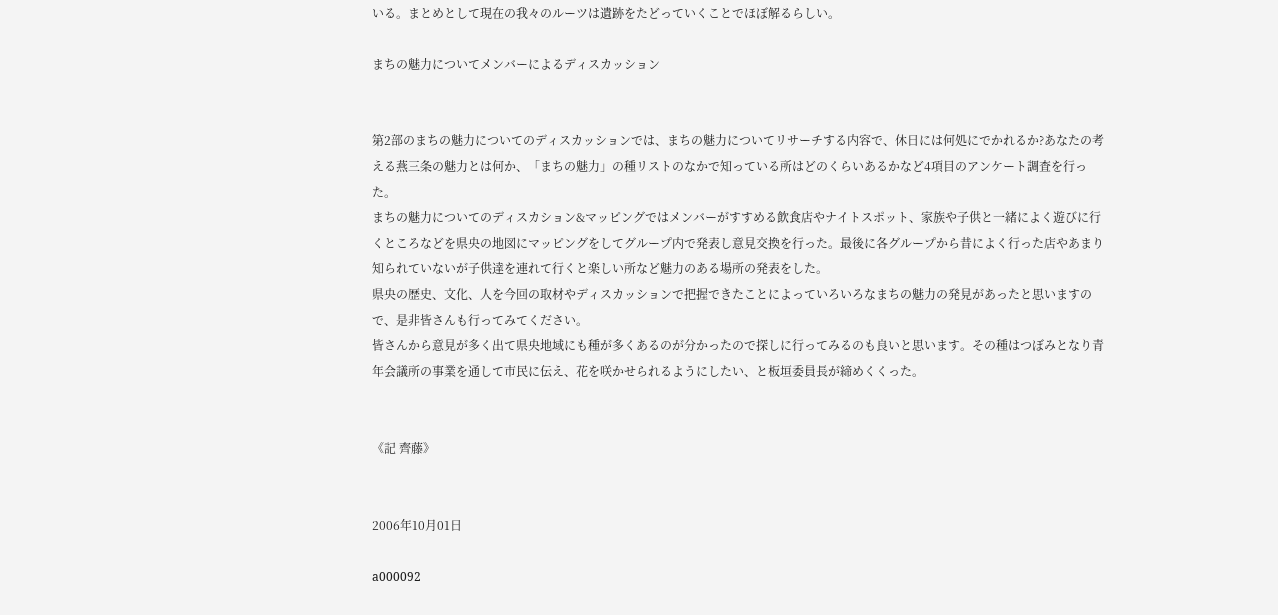いる。まとめとして現在の我々のルーツは遺跡をたどっていくことでほぼ解るらしい。

まちの魅力についてメンバーによるディスカッション


第2部のまちの魅力についてのディスカッションでは、まちの魅力についてリサーチする内容で、休日には何処にでかれるか?あなたの考える燕三条の魅力とは何か、「まちの魅力」の種リストのなかで知っている所はどのくらいあるかなど4項目のアンケート調査を行った。
まちの魅力についてのディスカション&マッピングではメンバーがすすめる飲食店やナイトスポット、家族や子供と一緒によく遊びに行くところなどを県央の地図にマッピングをしてグループ内で発表し意見交換を行った。最後に各グループから昔によく行った店やあまり知られていないが子供達を連れて行くと楽しい所など魅力のある場所の発表をした。
県央の歴史、文化、人を今回の取材やディスカッションで把握できたことによっていろいろなまちの魅力の発見があったと思いますので、是非皆さんも行ってみてください。
皆さんから意見が多く出て県央地域にも種が多くあるのが分かったので探しに行ってみるのも良いと思います。その種はつぼみとなり青年会議所の事業を通して市民に伝え、花を咲かせられるようにしたい、と板垣委員長が締めくくった。


《記 齊藤》


2006年10月01日

a000092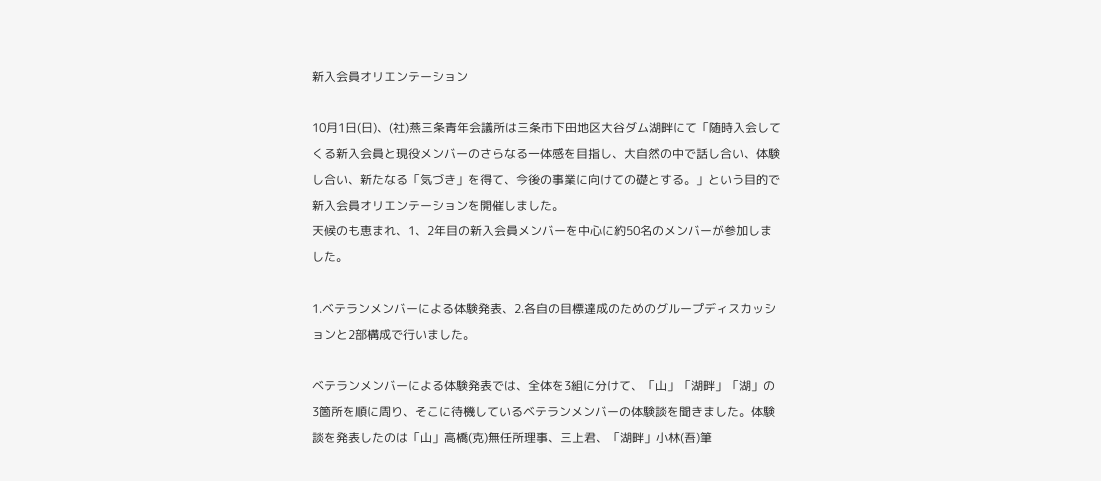新入会員オリエンテーション

10月1日(日)、(社)燕三条青年会議所は三条市下田地区大谷ダム湖畔にて「随時入会してくる新入会員と現役メンバーのさらなる一体感を目指し、大自然の中で話し合い、体験し合い、新たなる「気づき」を得て、今後の事業に向けての礎とする。」という目的で新入会員オリエンテーションを開催しました。
天候のも恵まれ、1、2年目の新入会員メンバーを中心に約50名のメンバーが参加しました。

1.ベテランメンバーによる体験発表、2.各自の目標達成のためのグループディスカッションと2部構成で行いました。

ベテランメンバーによる体験発表では、全体を3組に分けて、「山」「湖畔」「湖」の3箇所を順に周り、そこに待機しているベテランメンバーの体験談を聞きました。体験談を発表したのは「山」高橋(克)無任所理事、三上君、「湖畔」小林(吾)筆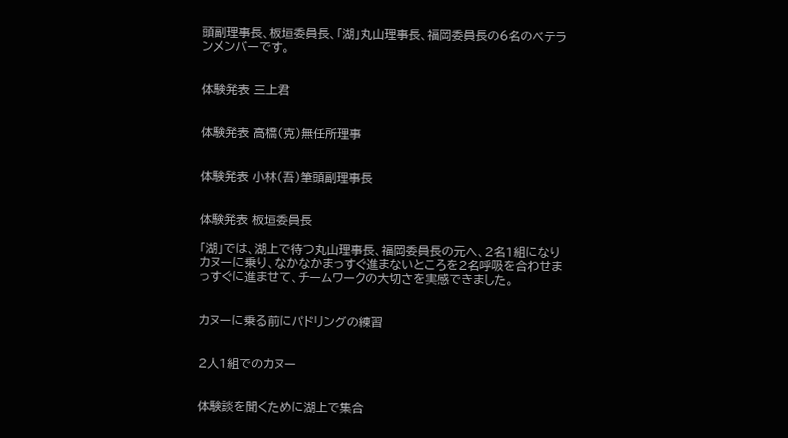頭副理事長、板垣委員長、「湖」丸山理事長、福岡委員長の6名のベテランメンバーです。


体験発表 三上君


体験発表 高橋(克)無任所理事


体験発表 小林(吾)筆頭副理事長


体験発表 板垣委員長

「湖」では、湖上で待つ丸山理事長、福岡委員長の元へ、2名1組になりカヌーに乗り、なかなかまっすぐ進まないところを2名呼吸を合わせまっすぐに進ませて、チームワークの大切さを実感できました。


カヌーに乗る前にパドリングの練習


2人1組でのカヌー


体験談を聞くために湖上で集合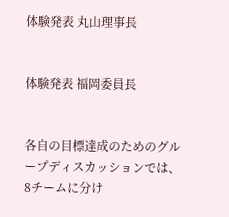体験発表 丸山理事長


体験発表 福岡委員長


各自の目標達成のためのグループディスカッションでは、8チームに分け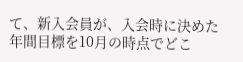て、新入会員が、入会時に決めた年間目標を10月の時点でどこ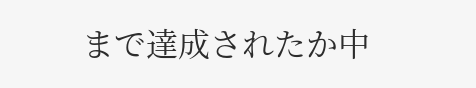まで達成されたか中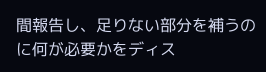間報告し、足りない部分を補うのに何が必要かをディス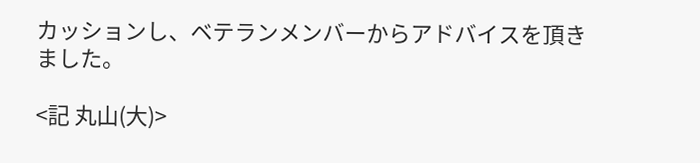カッションし、ベテランメンバーからアドバイスを頂きました。

<記 丸山(大)>